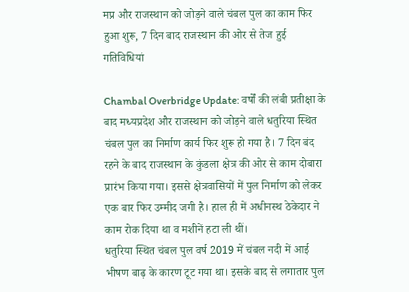मप्र और राजस्थान को जोड़ने वाले चंबल पुल का काम फिर हुआ शुरू, 7 दिन बाद राजस्थान की ओर से तेज हुई गतिविधियां

Chambal Overbridge Update: वर्षों की लंबी प्रतीक्षा के बाद मध्यप्रदेश और राजस्थान को जोड़ने वाले धतुरिया स्थित चंबल पुल का निर्माण कार्य फिर शुरू हो गया है। 7 दिन बंद रहने के बाद राजस्थान के कुंडला क्षेत्र की ओर से काम दोबारा प्रारंभ किया गया। इससे क्षेत्रवासियों में पुल निर्माण को लेकर एक बार फिर उम्मीद जगी है। हाल ही में अधीनस्थ ठेकेदार ने काम रोक दिया था व मशीनें हटा ली थीं।
धतुरिया स्थित चंबल पुल वर्ष 2019 में चंबल नदी में आई भीषण बाढ़ के कारण टूट गया था। इसके बाद से लगातार पुल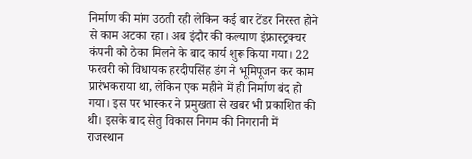निर्माण की मांग उठती रही लेकिन कई बार टेंडर निरस्त होने से काम अटका रहा। अब इंदौर की कल्याण इंफ्रास्ट्रक्चर कंपनी को ठेका मिलने के बाद कार्य शुरू किया गया। 22 फरवरी को विधायक हरदीपसिंह डंग ने भूमिपूजन कर काम प्रारंभकराया था, लेकिन एक महीने में ही निर्माण बंद हो गया। इस पर भास्कर ने प्रमुखता से खबर भी प्रकाशित की थी। इसके बाद सेतु विकास निगम की निगरानी में राजस्थान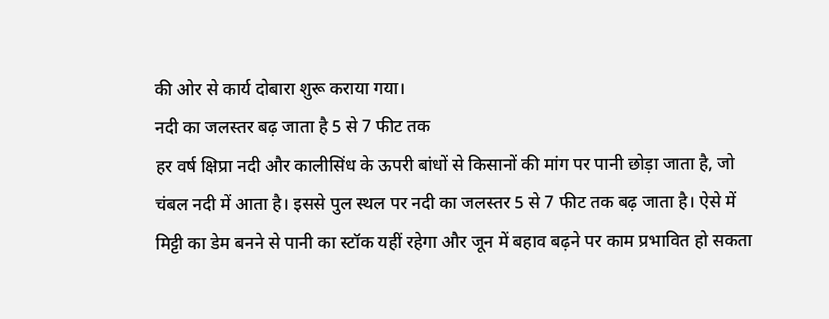की ओर से कार्य दोबारा शुरू कराया गया।
नदी का जलस्तर बढ़ जाता है 5 से 7 फीट तक
हर वर्ष क्षिप्रा नदी और कालीसिंध के ऊपरी बांधों से किसानों की मांग पर पानी छोड़ा जाता है, जो चंबल नदी में आता है। इससे पुल स्थल पर नदी का जलस्तर 5 से 7 फीट तक बढ़ जाता है। ऐसे में मिट्टी का डेम बनने से पानी का स्टॉक यहीं रहेगा और जून में बहाव बढ़ने पर काम प्रभावित हो सकता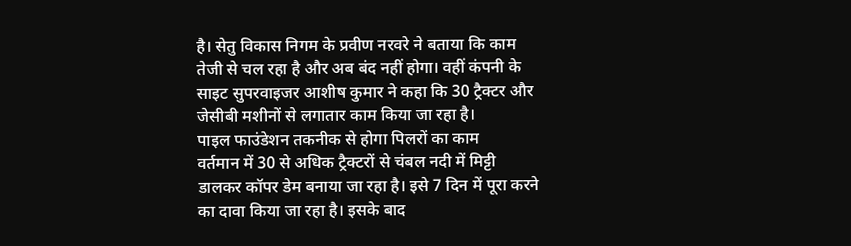है। सेतु विकास निगम के प्रवीण नरवरे ने बताया कि काम तेजी से चल रहा है और अब बंद नहीं होगा। वहीं कंपनी के साइट सुपरवाइजर आशीष कुमार ने कहा कि 30 ट्रैक्टर और जेसीबी मशीनों से लगातार काम किया जा रहा है।
पाइल फाउंडेशन तकनीक से होगा पिलरों का काम
वर्तमान में 30 से अधिक ट्रैक्टरों से चंबल नदी में मिट्टी डालकर कॉपर डेम बनाया जा रहा है। इसे 7 दिन में पूरा करने का दावा किया जा रहा है। इसके बाद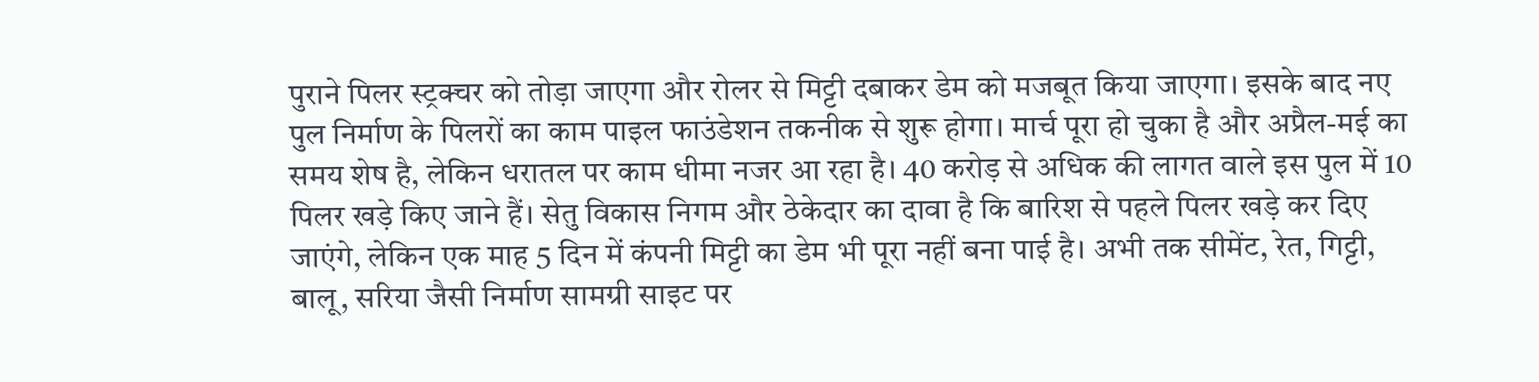पुराने पिलर स्ट्रक्चर को तोड़ा जाएगा और रोलर से मिट्टी दबाकर डेम को मजबूत किया जाएगा। इसके बाद नए पुल निर्माण के पिलरों का काम पाइल फाउंडेशन तकनीक से शुरू होगा। मार्च पूरा हो चुका है और अप्रैल-मई का समय शेष है, लेकिन धरातल पर काम धीमा नजर आ रहा है। 40 करोड़ से अधिक की लागत वाले इस पुल में 10 पिलर खड़े किए जाने हैं। सेतु विकास निगम और ठेकेदार का दावा है कि बारिश से पहले पिलर खड़े कर दिए जाएंगे, लेकिन एक माह 5 दिन में कंपनी मिट्टी का डेम भी पूरा नहीं बना पाई है। अभी तक सीमेंट, रेत, गिट्टी, बालू, सरिया जैसी निर्माण सामग्री साइट पर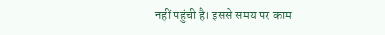नहीं पहुंची है। इससे समय पर काम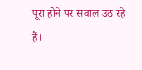पूरा होने पर सवाल उठ रहे हैं।